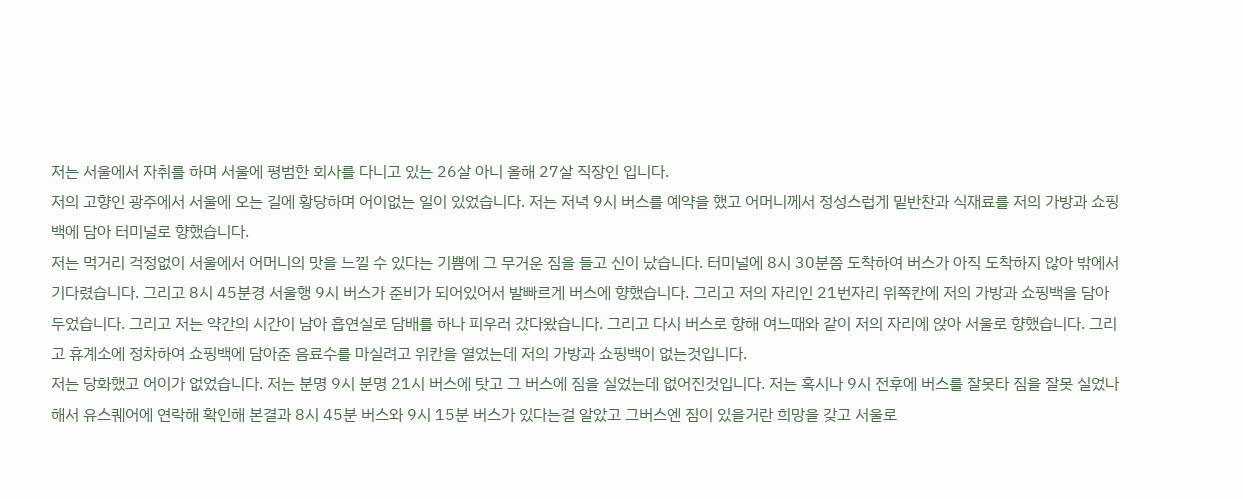저는 서울에서 자취를 하며 서울에 평범한 회사를 다니고 있는 26살 아니 올해 27살 직장인 입니다.
저의 고향인 광주에서 서울에 오는 길에 황당하며 어이없는 일이 있었습니다. 저는 저녁 9시 버스를 예약을 했고 어머니께서 정성스럽게 밑반찬과 식재료를 저의 가방과 쇼핑백에 담아 터미널로 향했습니다.
저는 먹거리 걱정없이 서울에서 어머니의 맛을 느낄 수 있다는 기쁨에 그 무거운 짐을 들고 신이 났습니다. 터미널에 8시 30분쯤 도착하여 버스가 아직 도착하지 않아 밖에서 기다렸습니다. 그리고 8시 45분경 서울행 9시 버스가 준비가 되어있어서 발빠르게 버스에 향했습니다. 그리고 저의 자리인 21번자리 위쪽칸에 저의 가방과 쇼핑백을 담아 두었습니다. 그리고 저는 약간의 시간이 남아 흡연실로 담배를 하나 피우러 갔다왔습니다. 그리고 다시 버스로 향해 여느때와 같이 저의 자리에 앉아 서울로 향했습니다. 그리고 휴계소에 정차하여 쇼핑백에 담아준 음료수를 마실려고 위칸을 열었는데 저의 가방과 쇼핑백이 없는것입니다.
저는 당화했고 어이가 없었습니다. 저는 분명 9시 분명 21시 버스에 탓고 그 버스에 짐을 실었는데 없어진것입니다. 저는 혹시나 9시 전후에 버스를 잘못타 짐을 잘못 실었나 해서 유스퀘어에 연락해 확인해 본결과 8시 45분 버스와 9시 15분 버스가 있다는걸 알았고 그버스엔 짐이 있을거란 희망을 갖고 서울로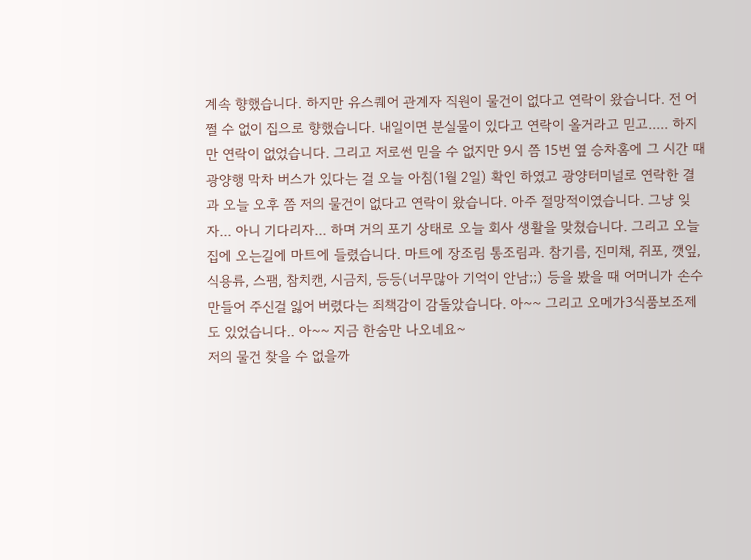계속 향했습니다. 하지만 유스퀘어 관계자 직원이 물건이 없다고 연락이 왔습니다. 전 어쩔 수 없이 집으로 향했습니다. 내일이면 분실물이 있다고 연락이 올거라고 믿고..... 하지만 연락이 없었습니다. 그리고 저로썬 믿을 수 없지만 9시 쯤 15번 옆 승차홈에 그 시간 때 광양행 막차 버스가 있다는 걸 오늘 아침(1월 2일) 확인 하였고 광양터미널로 연락한 결과 오늘 오후 쯤 저의 물건이 없다고 연락이 왔습니다. 아주 절망적이였습니다. 그냥 잊자... 아니 기다리자... 하며 거의 포기 상태로 오늘 회사 생활을 맞쳤습니다. 그리고 오늘 집에 오는길에 마트에 들렸습니다. 마트에 장조림 통조림과. 참기름, 진미채, 쥐포, 깻잎, 식용류, 스팸, 참치캔, 시금치, 등등(너무많아 기억이 안남;;) 등을 봤을 때 어머니가 손수 만들어 주신걸 잃어 버렸다는 죄책감이 감돌았습니다. 아~~ 그리고 오메가3식품보조제도 있었습니다.. 아~~ 지금 한숨만 나오네요~
저의 물건 찾을 수 없을까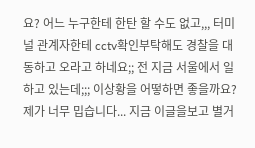요? 어느 누구한테 한탄 할 수도 없고,,, 터미널 관계자한테 cctv확인부탁해도 경찰을 대동하고 오라고 하네요;; 전 지금 서울에서 일하고 있는데;;; 이상황을 어떻하면 좋을까요? 제가 너무 밉습니다... 지금 이글을보고 별거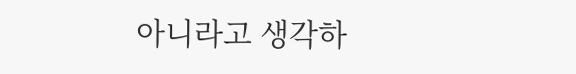아니라고 생각하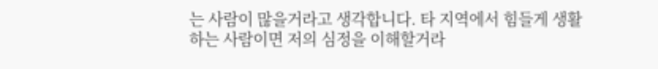는 사람이 많을거라고 생각합니다. 타 지역에서 힘들게 생활하는 사람이면 저의 심정을 이해할거라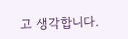고 생각합니다.